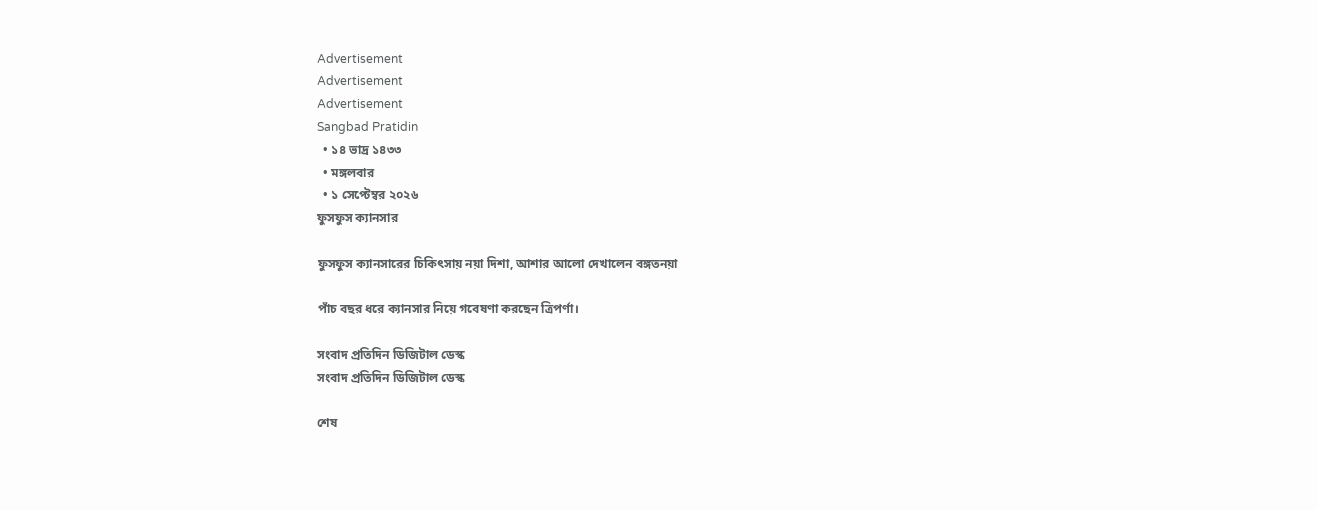Advertisement
Advertisement
Advertisement
Sangbad Pratidin
  • ১৪ ভাদ্র ১৪৩৩
  • মঙ্গলবার
  • ১ সেপ্টেম্বর ২০২৬
ফুসফুস ক্যানসার

ফুসফুস ক্যানসারের চিকিৎসায় নয়া দিশা, আশার আলো দেখালেন বঙ্গতনয়া

পাঁচ বছর ধরে ক্যানসার নিয়ে গবেষণা করছেন ত্রিপর্ণা।

সংবাদ প্রতিদিন ডিজিটাল ডেস্ক
সংবাদ প্রতিদিন ডিজিটাল ডেস্ক

শেষ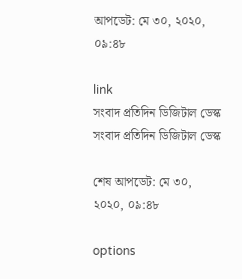আপডেট: মে ৩০, ২০২০, ০৯:৪৮

link
সংবাদ প্রতিদিন ডিজিটাল ডেস্ক
সংবাদ প্রতিদিন ডিজিটাল ডেস্ক

শেষ আপডেট: মে ৩০, ২০২০, ০৯:৪৮

options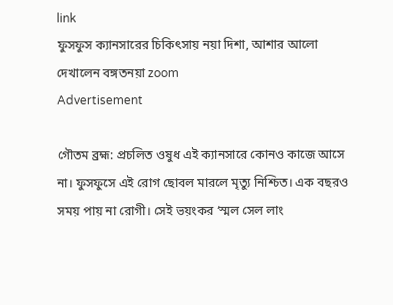link
ফুসফুস ক্যানসারের চিকিৎসায় নয়া দিশা, আশার আলো দেখালেন বঙ্গতনয়া zoom
Advertisement

গৌতম ব্রহ্ম: প্রচলিত ওষুধ এই ক্যানসারে কোনও কাজে আসে না। ফুসফুসে এই রোগ ছোবল মারলে মৃত্যু নিশ্চিত। এক বছরও সময় পায় না রোগী। সেই ভয়ংকর ‘স্মল সেল লাং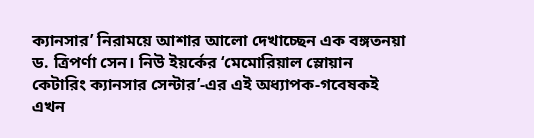ক্যানসার’ নিরাময়ে আশার আলো দেখাচ্ছেন এক বঙ্গতনয়া ড. ত্রিপর্ণা সেন। নিউ ইয়র্কের ‘মেমোরিয়াল স্লোয়ান কেটারিং ক্যানসার সেন্টার’-এর এই অধ্যাপক-গবেষকই এখন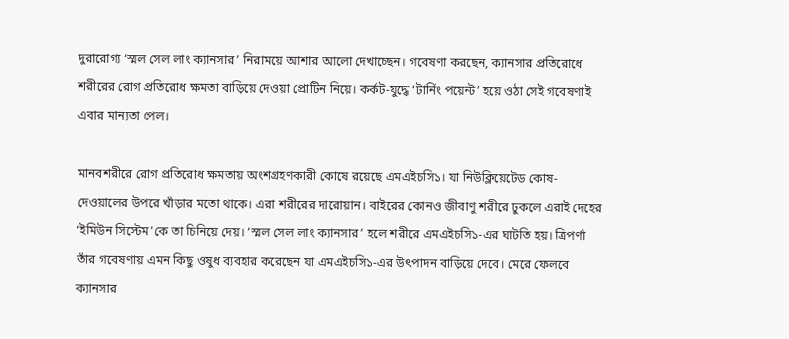দুরারোগ্য ‘স্মল সেল লাং ক্যানসার’ নিরাময়ে আশার আলো দেখাচ্ছেন। গবেষণা করছেন, ক্যানসার প্রতিরোধে শরীরের রোগ প্রতিরোধ ক্ষমতা বাড়িয়ে দেওয়া প্রোটিন নিয়ে। কর্কট-যুদ্ধে ‘টার্নিং পয়েন্ট’ হয়ে ওঠা সেই গবেষণাই এবার মান্যতা পেল।

মানবশরীরে রোগ প্রতিরোধ ক্ষমতায় অংশগ্রহণকারী কোষে রয়েছে এমএইচসি১। যা নিউক্লিয়েটেড কোষ-দেওয়ালের উপরে খাঁড়ার মতো থাকে। এরা শরীরের দারোয়ান। বাইরের কোনও জীবাণু শরীরে ঢুকলে এরাই দেহের ‘ইমিউন সিস্টেম’কে তা চিনিয়ে দেয়। ‘স্মল সেল লাং ক্যানসার’ হলে শরীরে এমএইচসি১-এর ঘাটতি হয়। ত্রিপর্ণা তাঁর গবেষণায় এমন কিছু ওষুধ ব্যবহার করেছেন যা এমএইচসি১-এর উৎপাদন বাড়িয়ে দেবে। মেরে ফেলবে ক্যানসার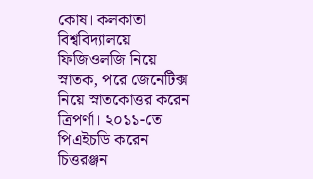কোষ। কলকাতা বিশ্ববিদ্যালয়ে ফিজিওলজি নিয়ে স্নাতক, পরে জেনেটিক্স নিয়ে স্নাতকোত্তর করেন ত্রিপর্ণা। ২০১১-তে পিএইচডি করেন চিত্তরঞ্জন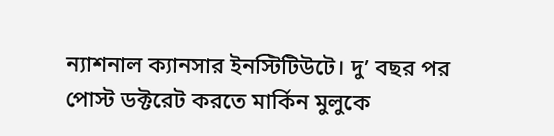ন্যাশনাল ক্যানসার ইনস্টিটিউটে। দু’ বছর পর পোস্ট ডক্টরেট করতে মার্কিন মুলুকে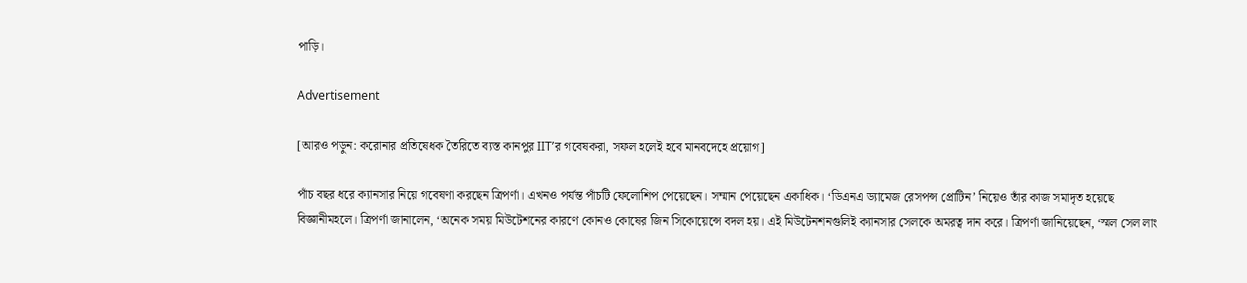পাড়ি।

Advertisement

[আরও পড়ুন: করোনার প্রতিষেধক তৈরিতে ব্যস্ত কানপুর IIT’র গবেষকরা, সফল হলেই হবে মানবদেহে প্রয়োগ]

পাঁচ বছর ধরে ক্যানসার নিয়ে গবেষণা করছেন ত্রিপর্ণা। এখনও পর্যন্ত পাঁচটি ফেলোশিপ পেয়েছেন। সম্মান পেয়েছেন একাধিক। ‘ডিএনএ ড্যামেজ রেসপন্স প্রোটিন’ নিয়েও তাঁর কাজ সমাদৃত হয়েছে বিজ্ঞানীমহলে। ত্রিপর্ণা জানালেন, ‘অনেক সময় মিউটেশনের কারণে কোনও কোষের জিন সিকোয়েন্সে বদল হয়। এই মিউটেনশনগুলিই ক্যানসার সেলকে অমরত্ব দান করে। ত্রিপর্ণা জানিয়েছেন, ‘স্মল সেল লাং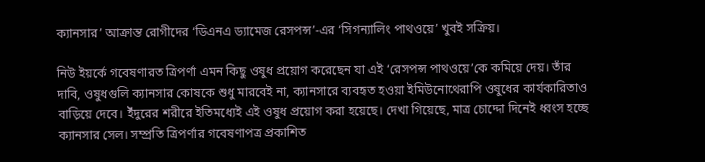ক্যানসার’ আক্রান্ত রোগীদের ‘ডিএনএ ড্যামেজ রেসপন্স’-এর ‘সিগন্যালিং পাথওয়ে’ খুবই সক্রিয়।

নিউ ইয়র্কে গবেষণারত ত্রিপর্ণা এমন কিছু ওষুধ প্রয়োগ করেছেন যা এই ‘রেসপন্স পাথওয়ে’কে কমিয়ে দেয়। তাঁর দাবি, ওষুধগুলি ক্যানসার কোষকে শুধু মারবেই না, ক্যানসারে ব্যবহৃত হওয়া ইমিউনোথেরাপি ওষুধের কার্যকারিতাও বাড়িয়ে দেবে। ইঁদুরের শরীরে ইতিমধ্যেই এই ওষুধ প্রয়োগ করা হয়েছে। দেখা গিয়েছে, মাত্র চোদ্দো দিনেই ধ্বংস হচ্ছে ক্যানসার সেল। সম্প্রতি ত্রিপর্ণার গবেষণাপত্র প্রকাশিত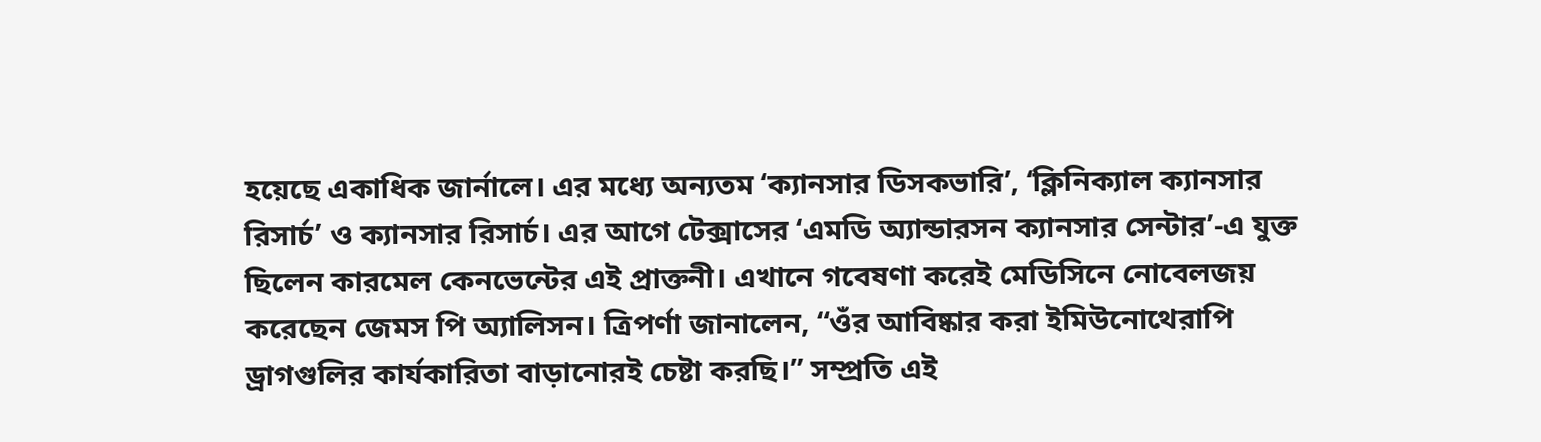হয়েছে একাধিক জার্নালে। এর মধ্যে অন্যতম ‘ক্যানসার ডিসকভারি’, ‘ক্লিনিক্যাল ক্যানসার রিসার্চ’ ও ক্যানসার রিসার্চ। এর আগে টেক্সাসের ‘এমডি অ্যান্ডারসন ক‌্যানসার সেন্টার’-এ যুক্ত ছিলেন কারমেল কেনভেন্টের এই প্রাক্তনী। এখানে গবেষণা করেই মেডিসিনে নোবেলজয় করেছেন জেমস পি অ্যালিসন। ত্রিপর্ণা জানালেন, “ওঁর আবিষ্কার করা ইমিউনোথেরাপি ড্রাগগুলির কার্যকারিতা বাড়ানোরই চেষ্টা করছি।” সম্প্রতি এই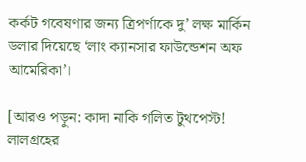কর্কট গবেষণার জন্য ত্রিপর্ণাকে দু’ লক্ষ মার্কিন ডলার দিয়েছে ‘লাং ক্যানসার ফাউন্ডেশন অফ আমেরিকা’।

[আরও পড়ুন: কাদা নাকি গলিত টুথপেস্ট! লালগ্রহের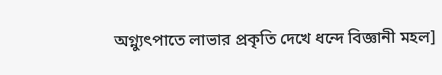অগ্ন্যুৎপাতে লাভার প্রকৃতি দেখে ধন্দে বিজ্ঞানী মহল]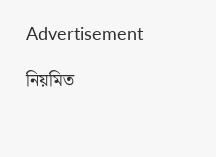Advertisement

নিয়মিত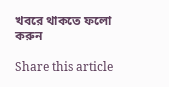খবরে থাকতে ফলো করুন

Share this article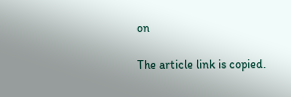on

The article link is copied.